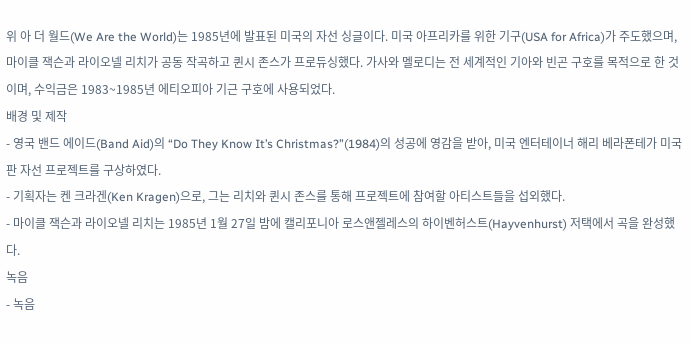위 아 더 월드(We Are the World)는 1985년에 발표된 미국의 자선 싱글이다. 미국 아프리카를 위한 기구(USA for Africa)가 주도했으며, 마이클 잭슨과 라이오넬 리치가 공동 작곡하고 퀸시 존스가 프로듀싱했다. 가사와 멜로디는 전 세계적인 기아와 빈곤 구호를 목적으로 한 것이며, 수익금은 1983~1985년 에티오피아 기근 구호에 사용되었다.
배경 및 제작
- 영국 밴드 에이드(Band Aid)의 “Do They Know It’s Christmas?”(1984)의 성공에 영감을 받아, 미국 엔터테이너 해리 베라폰테가 미국판 자선 프로젝트를 구상하였다.
- 기획자는 켄 크라겐(Ken Kragen)으로, 그는 리치와 퀸시 존스를 통해 프로젝트에 참여할 아티스트들을 섭외했다.
- 마이클 잭슨과 라이오넬 리치는 1985년 1월 27일 밤에 캘리포니아 로스앤젤레스의 하이벤허스트(Hayvenhurst) 저택에서 곡을 완성했다.
녹음
- 녹음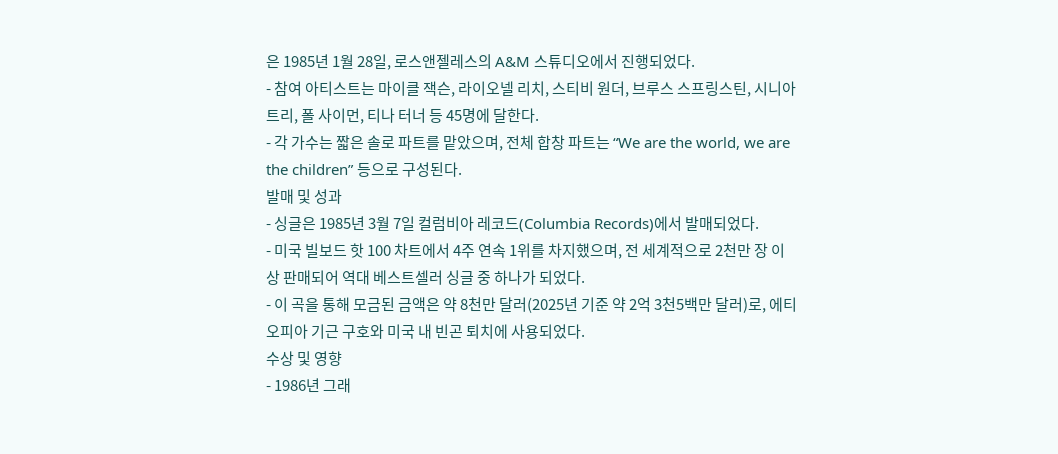은 1985년 1월 28일, 로스앤젤레스의 A&M 스튜디오에서 진행되었다.
- 참여 아티스트는 마이클 잭슨, 라이오넬 리치, 스티비 원더, 브루스 스프링스틴, 시니아 트리, 폴 사이먼, 티나 터너 등 45명에 달한다.
- 각 가수는 짧은 솔로 파트를 맡았으며, 전체 합창 파트는 “We are the world, we are the children” 등으로 구성된다.
발매 및 성과
- 싱글은 1985년 3월 7일 컬럼비아 레코드(Columbia Records)에서 발매되었다.
- 미국 빌보드 핫 100 차트에서 4주 연속 1위를 차지했으며, 전 세계적으로 2천만 장 이상 판매되어 역대 베스트셀러 싱글 중 하나가 되었다.
- 이 곡을 통해 모금된 금액은 약 8천만 달러(2025년 기준 약 2억 3천5백만 달러)로, 에티오피아 기근 구호와 미국 내 빈곤 퇴치에 사용되었다.
수상 및 영향
- 1986년 그래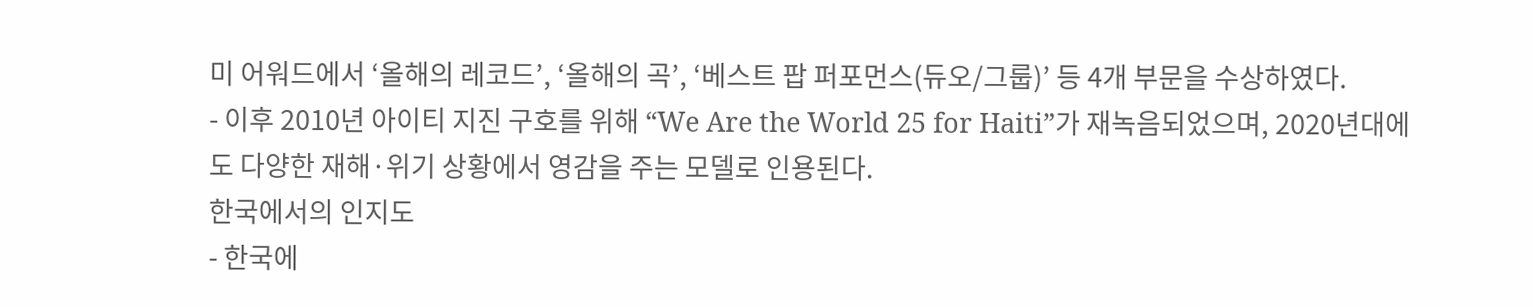미 어워드에서 ‘올해의 레코드’, ‘올해의 곡’, ‘베스트 팝 퍼포먼스(듀오/그룹)’ 등 4개 부문을 수상하였다.
- 이후 2010년 아이티 지진 구호를 위해 “We Are the World 25 for Haiti”가 재녹음되었으며, 2020년대에도 다양한 재해·위기 상황에서 영감을 주는 모델로 인용된다.
한국에서의 인지도
- 한국에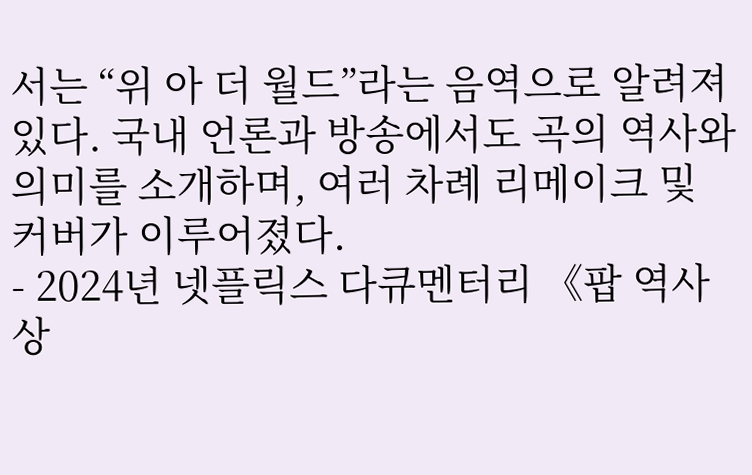서는 “위 아 더 월드”라는 음역으로 알려져 있다. 국내 언론과 방송에서도 곡의 역사와 의미를 소개하며, 여러 차례 리메이크 및 커버가 이루어졌다.
- 2024년 넷플릭스 다큐멘터리 《팝 역사상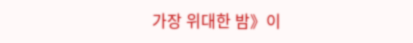가장 위대한 밤》이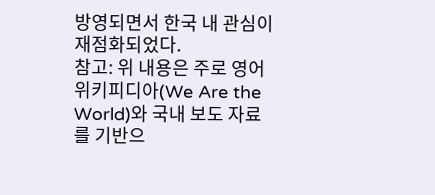방영되면서 한국 내 관심이 재점화되었다.
참고: 위 내용은 주로 영어 위키피디아(We Are the World)와 국내 보도 자료를 기반으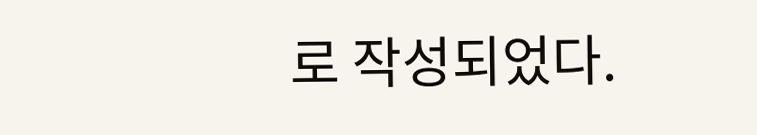로 작성되었다.